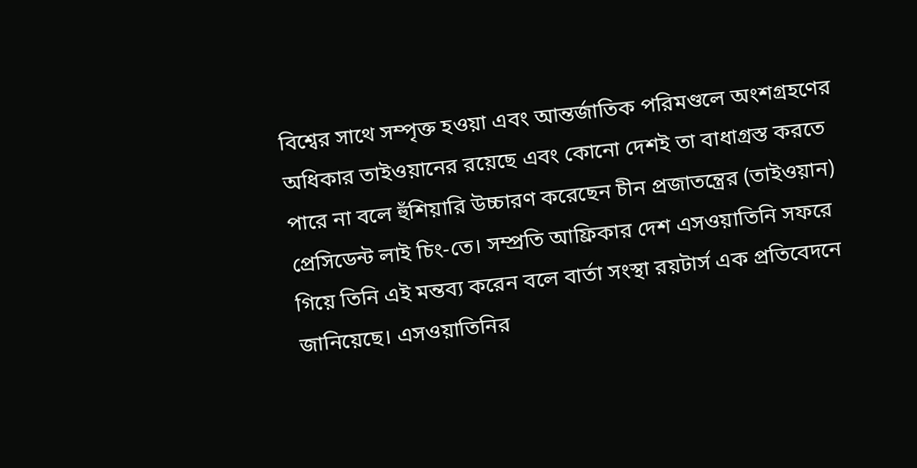বিশ্বের সাথে সম্পৃক্ত হওয়া এবং আন্তর্জাতিক পরিমণ্ডলে অংশগ্রহণের অধিকার তাইওয়ানের রয়েছে এবং কোনো দেশই তা বাধাগ্রস্ত করতে পারে না বলে হুঁশিয়ারি উচ্চারণ করেছেন চীন প্রজাতন্ত্রের (তাইওয়ান) প্রেসিডেন্ট লাই চিং-তে। সম্প্রতি আফ্রিকার দেশ এসওয়াতিনি সফরে গিয়ে তিনি এই মন্তব্য করেন বলে বার্তা সংস্থা রয়টার্স এক প্রতিবেদনে জানিয়েছে। এসওয়াতিনির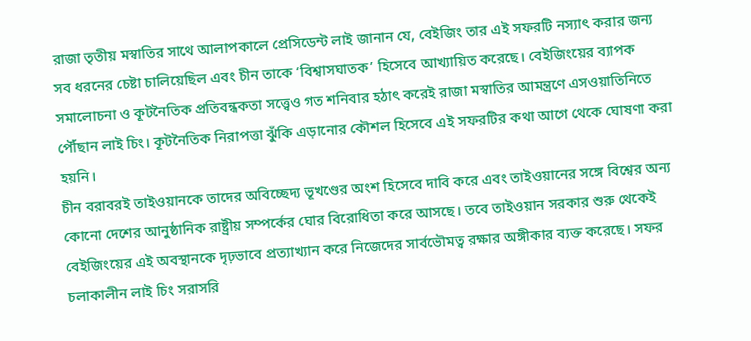রাজা তৃতীয় মস্বাতির সাথে আলাপকালে প্রেসিডেন্ট লাই জানান যে, বেইজিং তার এই সফরটি নস্যাৎ করার জন্য সব ধরনের চেষ্টা চালিয়েছিল এবং চীন তাকে ‘বিশ্বাসঘাতক’ হিসেবে আখ্যায়িত করেছে। বেইজিংয়ের ব্যাপক সমালোচনা ও কূটনৈতিক প্রতিবন্ধকতা সত্ত্বেও গত শনিবার হঠাৎ করেই রাজা মস্বাতির আমন্ত্রণে এসওয়াতিনিতে পৌঁছান লাই চিং। কূটনৈতিক নিরাপত্তা ঝুঁকি এড়ানোর কৌশল হিসেবে এই সফরটির কথা আগে থেকে ঘোষণা করা হয়নি।
চীন বরাবরই তাইওয়ানকে তাদের অবিচ্ছেদ্য ভূখণ্ডের অংশ হিসেবে দাবি করে এবং তাইওয়ানের সঙ্গে বিশ্বের অন্য কোনো দেশের আনুষ্ঠানিক রাষ্ট্রীয় সম্পর্কের ঘোর বিরোধিতা করে আসছে। তবে তাইওয়ান সরকার শুরু থেকেই বেইজিংয়ের এই অবস্থানকে দৃঢ়ভাবে প্রত্যাখ্যান করে নিজেদের সার্বভৌমত্ব রক্ষার অঙ্গীকার ব্যক্ত করেছে। সফর চলাকালীন লাই চিং সরাসরি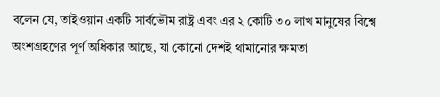বলেন যে, তাইওয়ান একটি সার্বভৌম রাষ্ট্র এবং এর ২ কোটি ৩০ লাখ মানুষের বিশ্বে অংশগ্রহণের পূর্ণ অধিকার আছে, যা কোনো দেশই থামানোর ক্ষমতা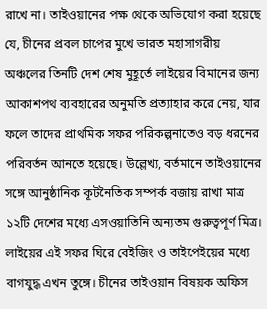রাখে না। তাইওয়ানের পক্ষ থেকে অভিযোগ করা হয়েছে যে, চীনের প্রবল চাপের মুখে ভারত মহাসাগরীয় অঞ্চলের তিনটি দেশ শেষ মুহূর্তে লাইয়ের বিমানের জন্য আকাশপথ ব্যবহারের অনুমতি প্রত্যাহার করে নেয়, যার ফলে তাদের প্রাথমিক সফর পরিকল্পনাতেও বড় ধরনের পরিবর্তন আনতে হয়েছে। উল্লেখ্য, বর্তমানে তাইওয়ানের সঙ্গে আনুষ্ঠানিক কূটনৈতিক সম্পর্ক বজায় রাখা মাত্র ১২টি দেশের মধ্যে এসওয়াতিনি অন্যতম গুরুত্বপূর্ণ মিত্র।
লাইয়ের এই সফর ঘিরে বেইজিং ও তাইপেইয়ের মধ্যে বাগযুদ্ধ এখন তুঙ্গে। চীনের তাইওয়ান বিষয়ক অফিস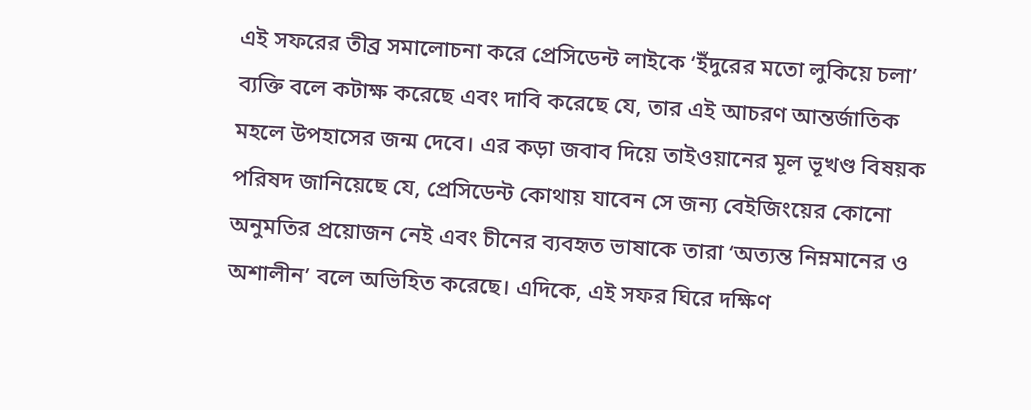এই সফরের তীব্র সমালোচনা করে প্রেসিডেন্ট লাইকে ‘ইঁদুরের মতো লুকিয়ে চলা’ ব্যক্তি বলে কটাক্ষ করেছে এবং দাবি করেছে যে, তার এই আচরণ আন্তর্জাতিক মহলে উপহাসের জন্ম দেবে। এর কড়া জবাব দিয়ে তাইওয়ানের মূল ভূখণ্ড বিষয়ক পরিষদ জানিয়েছে যে, প্রেসিডেন্ট কোথায় যাবেন সে জন্য বেইজিংয়ের কোনো অনুমতির প্রয়োজন নেই এবং চীনের ব্যবহৃত ভাষাকে তারা ‘অত্যন্ত নিম্নমানের ও অশালীন’ বলে অভিহিত করেছে। এদিকে, এই সফর ঘিরে দক্ষিণ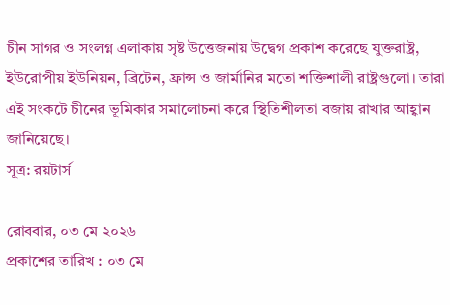চীন সাগর ও সংলগ্ন এলাকায় সৃষ্ট উত্তেজনায় উদ্বেগ প্রকাশ করেছে যুক্তরাষ্ট্র, ইউরোপীয় ইউনিয়ন, ব্রিটেন, ফ্রান্স ও জার্মানির মতো শক্তিশালী রাষ্ট্রগুলো। তারা এই সংকটে চীনের ভূমিকার সমালোচনা করে স্থিতিশীলতা বজায় রাখার আহ্বান জানিয়েছে।
সূত্র: রয়টার্স

রোববার, ০৩ মে ২০২৬
প্রকাশের তারিখ : ০৩ মে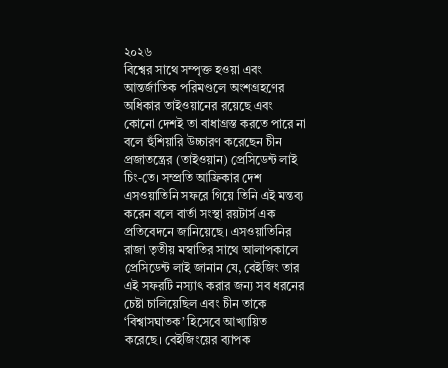২০২৬
বিশ্বের সাথে সম্পৃক্ত হওয়া এবং আন্তর্জাতিক পরিমণ্ডলে অংশগ্রহণের অধিকার তাইওয়ানের রয়েছে এবং কোনো দেশই তা বাধাগ্রস্ত করতে পারে না বলে হুঁশিয়ারি উচ্চারণ করেছেন চীন প্রজাতন্ত্রের (তাইওয়ান) প্রেসিডেন্ট লাই চিং-তে। সম্প্রতি আফ্রিকার দেশ এসওয়াতিনি সফরে গিয়ে তিনি এই মন্তব্য করেন বলে বার্তা সংস্থা রয়টার্স এক প্রতিবেদনে জানিয়েছে। এসওয়াতিনির রাজা তৃতীয় মস্বাতির সাথে আলাপকালে প্রেসিডেন্ট লাই জানান যে, বেইজিং তার এই সফরটি নস্যাৎ করার জন্য সব ধরনের চেষ্টা চালিয়েছিল এবং চীন তাকে ‘বিশ্বাসঘাতক’ হিসেবে আখ্যায়িত করেছে। বেইজিংয়ের ব্যাপক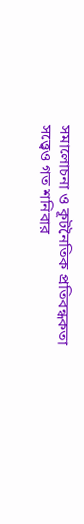সমালোচনা ও কূটনৈতিক প্রতিবন্ধকতা সত্ত্বেও গত শনিবার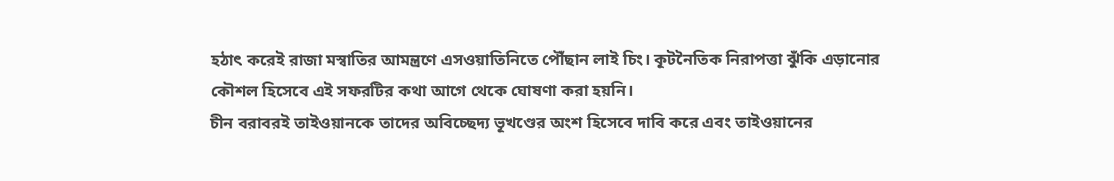হঠাৎ করেই রাজা মস্বাতির আমন্ত্রণে এসওয়াতিনিতে পৌঁছান লাই চিং। কূটনৈতিক নিরাপত্তা ঝুঁকি এড়ানোর কৌশল হিসেবে এই সফরটির কথা আগে থেকে ঘোষণা করা হয়নি।
চীন বরাবরই তাইওয়ানকে তাদের অবিচ্ছেদ্য ভূখণ্ডের অংশ হিসেবে দাবি করে এবং তাইওয়ানের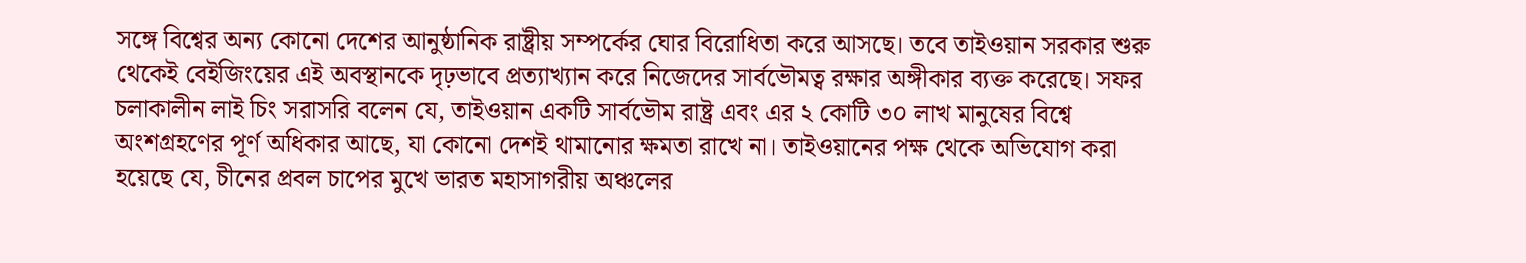সঙ্গে বিশ্বের অন্য কোনো দেশের আনুষ্ঠানিক রাষ্ট্রীয় সম্পর্কের ঘোর বিরোধিতা করে আসছে। তবে তাইওয়ান সরকার শুরু থেকেই বেইজিংয়ের এই অবস্থানকে দৃঢ়ভাবে প্রত্যাখ্যান করে নিজেদের সার্বভৌমত্ব রক্ষার অঙ্গীকার ব্যক্ত করেছে। সফর চলাকালীন লাই চিং সরাসরি বলেন যে, তাইওয়ান একটি সার্বভৌম রাষ্ট্র এবং এর ২ কোটি ৩০ লাখ মানুষের বিশ্বে অংশগ্রহণের পূর্ণ অধিকার আছে, যা কোনো দেশই থামানোর ক্ষমতা রাখে না। তাইওয়ানের পক্ষ থেকে অভিযোগ করা হয়েছে যে, চীনের প্রবল চাপের মুখে ভারত মহাসাগরীয় অঞ্চলের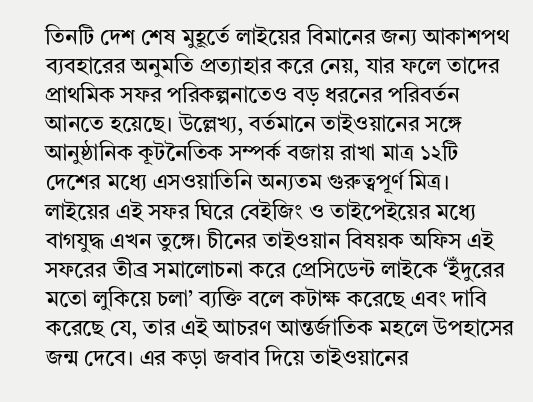তিনটি দেশ শেষ মুহূর্তে লাইয়ের বিমানের জন্য আকাশপথ ব্যবহারের অনুমতি প্রত্যাহার করে নেয়, যার ফলে তাদের প্রাথমিক সফর পরিকল্পনাতেও বড় ধরনের পরিবর্তন আনতে হয়েছে। উল্লেখ্য, বর্তমানে তাইওয়ানের সঙ্গে আনুষ্ঠানিক কূটনৈতিক সম্পর্ক বজায় রাখা মাত্র ১২টি দেশের মধ্যে এসওয়াতিনি অন্যতম গুরুত্বপূর্ণ মিত্র।
লাইয়ের এই সফর ঘিরে বেইজিং ও তাইপেইয়ের মধ্যে বাগযুদ্ধ এখন তুঙ্গে। চীনের তাইওয়ান বিষয়ক অফিস এই সফরের তীব্র সমালোচনা করে প্রেসিডেন্ট লাইকে ‘ইঁদুরের মতো লুকিয়ে চলা’ ব্যক্তি বলে কটাক্ষ করেছে এবং দাবি করেছে যে, তার এই আচরণ আন্তর্জাতিক মহলে উপহাসের জন্ম দেবে। এর কড়া জবাব দিয়ে তাইওয়ানের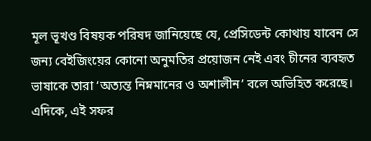মূল ভূখণ্ড বিষয়ক পরিষদ জানিয়েছে যে, প্রেসিডেন্ট কোথায় যাবেন সে জন্য বেইজিংয়ের কোনো অনুমতির প্রয়োজন নেই এবং চীনের ব্যবহৃত ভাষাকে তারা ‘অত্যন্ত নিম্নমানের ও অশালীন’ বলে অভিহিত করেছে। এদিকে, এই সফর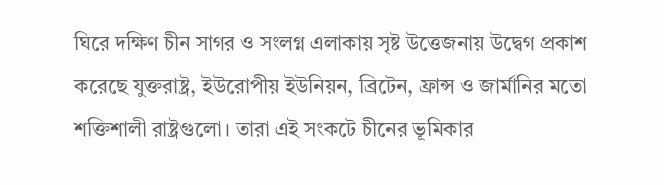ঘিরে দক্ষিণ চীন সাগর ও সংলগ্ন এলাকায় সৃষ্ট উত্তেজনায় উদ্বেগ প্রকাশ করেছে যুক্তরাষ্ট্র, ইউরোপীয় ইউনিয়ন, ব্রিটেন, ফ্রান্স ও জার্মানির মতো শক্তিশালী রাষ্ট্রগুলো। তারা এই সংকটে চীনের ভূমিকার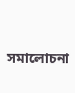সমালোচনা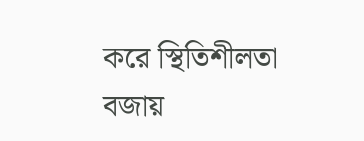করে স্থিতিশীলতা বজায়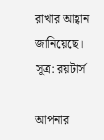রাখার আহ্বান জানিয়েছে।
সূত্র: রয়টার্স

আপনার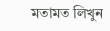মতামত লিখুন